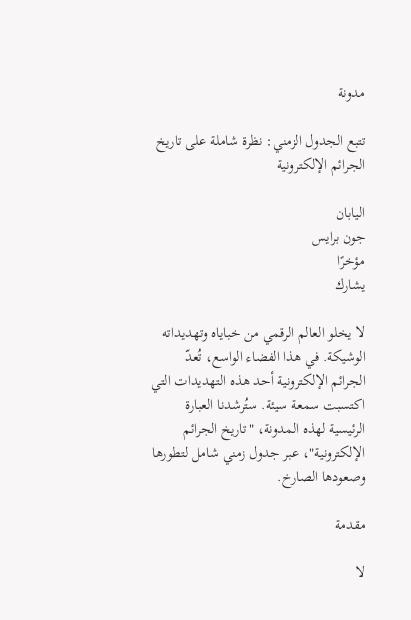مدونة

تتبع الجدول الزمني: نظرة شاملة على تاريخ الجرائم الإلكترونية

اليابان
جون برايس
مؤخرًا
يشارك

لا يخلو العالم الرقمي من خباياه وتهديداته الوشيكة. في هذا الفضاء الواسع، تُعدّ الجرائم الإلكترونية أحد هذه التهديدات التي اكتسبت سمعة سيئة. ستُرشدنا العبارة الرئيسية لهذه المدونة، "تاريخ الجرائم الإلكترونية"، عبر جدول زمني شامل لتطورها وصعودها الصارخ.

مقدمة

لا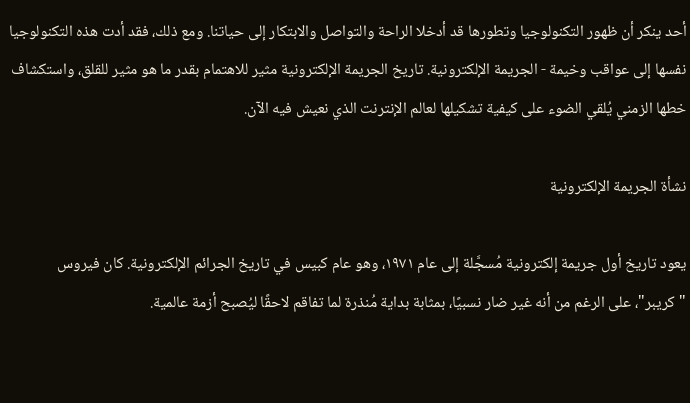أحد ينكر أن ظهور التكنولوجيا وتطورها قد أدخلا الراحة والتواصل والابتكار إلى حياتنا. ومع ذلك، فقد أدت هذه التكنولوجيا نفسها إلى عواقب وخيمة - الجريمة الإلكترونية. تاريخ الجريمة الإلكترونية مثير للاهتمام بقدر ما هو مثير للقلق، واستكشاف خطها الزمني يُلقي الضوء على كيفية تشكيلها لعالم الإنترنت الذي نعيش فيه الآن.

نشأة الجريمة الإلكترونية

يعود تاريخ أول جريمة إلكترونية مُسجَّلة إلى عام ١٩٧١، وهو عام كبيس في تاريخ الجرائم الإلكترونية. كان فيروس "كريبر"، على الرغم من أنه غير ضار نسبيًا، بمثابة بداية مُنذرة لما تفاقم لاحقًا ليُصبح أزمة عالمية.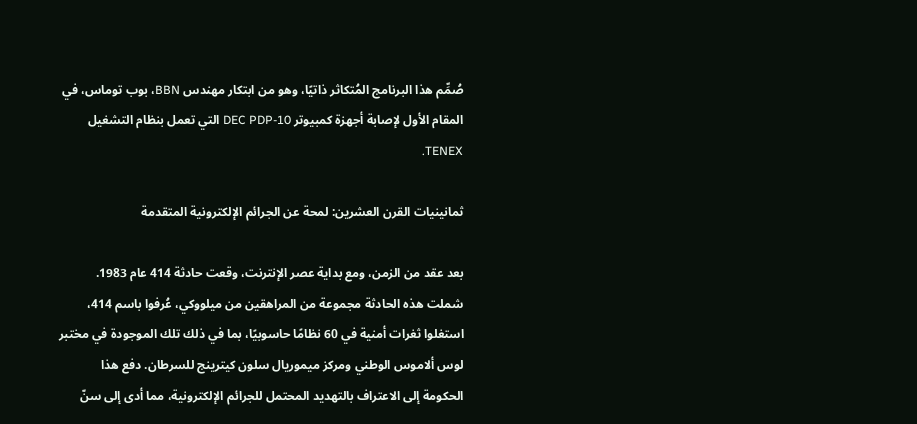صُمِّم هذا البرنامج المُتكاثر ذاتيًا، وهو من ابتكار مهندس BBN، بوب توماس، في المقام الأول لإصابة أجهزة كمبيوتر DEC PDP-10 التي تعمل بنظام التشغيل TENEX.

ثمانينيات القرن العشرين: لمحة عن الجرائم الإلكترونية المتقدمة

بعد عقد من الزمن، ومع بداية عصر الإنترنت، وقعت حادثة 414 عام 1983. شملت هذه الحادثة مجموعة من المراهقين من ميلووكي، عُرفوا باسم 414، استغلوا ثغرات أمنية في 60 نظامًا حاسوبيًا، بما في ذلك تلك الموجودة في مختبر لوس ألاموس الوطني ومركز ميموريال سلون كيترينج للسرطان. دفع هذا الحكومة إلى الاعتراف بالتهديد المحتمل للجرائم الإلكترونية، مما أدى إلى سنّ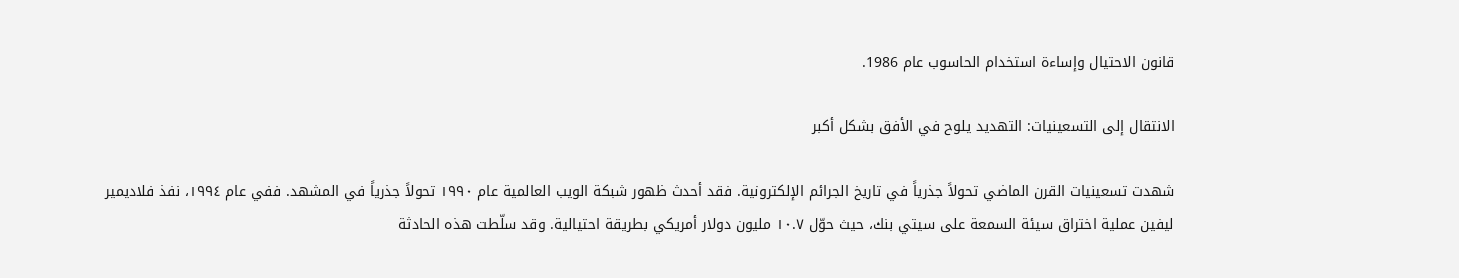قانون الاحتيال وإساءة استخدام الحاسوب عام 1986.

الانتقال إلى التسعينيات: التهديد يلوح في الأفق بشكل أكبر

شهدت تسعينيات القرن الماضي تحولاً جذرياً في تاريخ الجرائم الإلكترونية. فقد أحدث ظهور شبكة الويب العالمية عام ١٩٩٠ تحولاً جذرياً في المشهد. ففي عام ١٩٩٤، نفذ فلاديمير ليفين عملية اختراق سيئة السمعة على سيتي بنك، حيث حوّل ١٠.٧ مليون دولار أمريكي بطريقة احتيالية. وقد سلّطت هذه الحادثة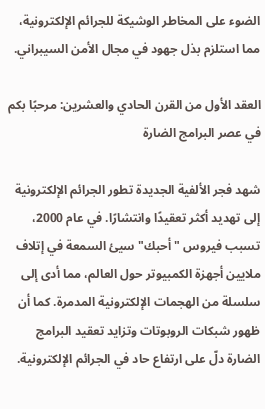الضوء على المخاطر الوشيكة للجرائم الإلكترونية، مما استلزم بذل جهود في مجال الأمن السيبراني.

العقد الأول من القرن الحادي والعشرين: مرحبًا بكم في عصر البرامج الضارة

شهد فجر الألفية الجديدة تطور الجرائم الإلكترونية إلى تهديد أكثر تعقيدًا وانتشارًا. في عام 2000، تسبب فيروس "أحبك" سيئ السمعة في إتلاف ملايين أجهزة الكمبيوتر حول العالم، مما أدى إلى سلسلة من الهجمات الإلكترونية المدمرة. كما أن ظهور شبكات الروبوتات وتزايد تعقيد البرامج الضارة دلّ على ارتفاع حاد في الجرائم الإلكترونية.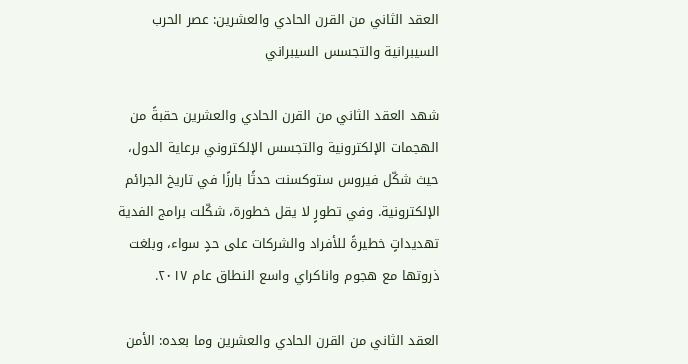العقد الثاني من القرن الحادي والعشرين: عصر الحرب السيبرانية والتجسس السيبراني

شهد العقد الثاني من القرن الحادي والعشرين حقبةً من الهجمات الإلكترونية والتجسس الإلكتروني برعاية الدول، حيث شكّل فيروس ستوكسنت حدثًا بارزًا في تاريخ الجرائم الإلكترونية. وفي تطورٍ لا يقل خطورة، شكّلت برامج الفدية تهديداتٍ خطيرةً للأفراد والشركات على حدٍ سواء، وبلغت ذروتها مع هجوم واناكراي واسع النطاق عام ٢٠١٧.

العقد الثاني من القرن الحادي والعشرين وما بعده: الأمن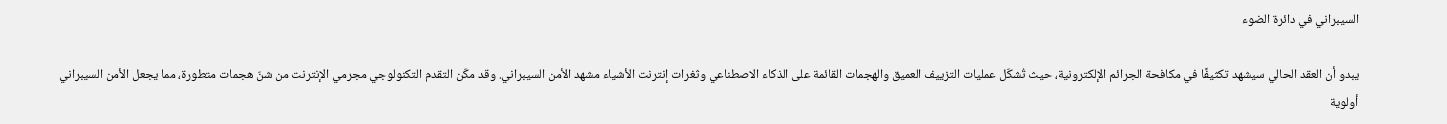السيبراني في دائرة الضوء

يبدو أن العقد الحالي سيشهد تكثيفًا في مكافحة الجرائم الإلكترونية، حيث تُشكّل عمليات التزييف العميق والهجمات القائمة على الذكاء الاصطناعي وثغرات إنترنت الأشياء مشهد الأمن السيبراني. وقد مكّن التقدم التكنولوجي مجرمي الإنترنت من شنّ هجمات متطورة، مما يجعل الأمن السيبراني أولوية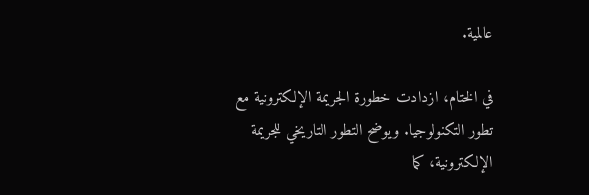عالمية.

في الختام، ازدادت خطورة الجريمة الإلكترونية مع تطور التكنولوجيا. ويوضح التطور التاريخي للجريمة الإلكترونية، كما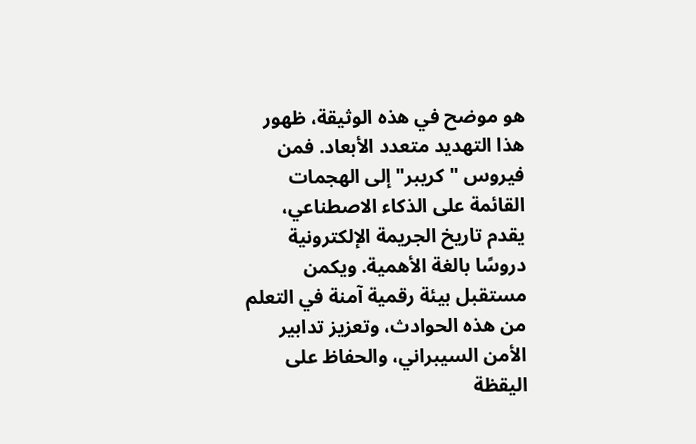هو موضح في هذه الوثيقة، ظهور هذا التهديد متعدد الأبعاد. فمن فيروس "كريبر" إلى الهجمات القائمة على الذكاء الاصطناعي، يقدم تاريخ الجريمة الإلكترونية دروسًا بالغة الأهمية. ويكمن مستقبل بيئة رقمية آمنة في التعلم من هذه الحوادث، وتعزيز تدابير الأمن السيبراني، والحفاظ على اليقظة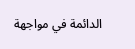الدائمة في مواجهة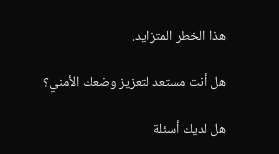هذا الخطر المتزايد.

هل أنت مستعد لتعزيز وضعك الأمني؟

هل لديك أسئلة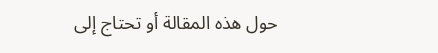حول هذه المقالة أو تحتاج إلى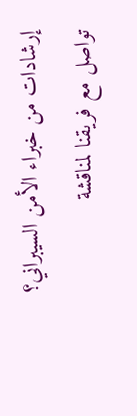إرشادات من خبراء الأمن السيبراني؟ تواصل مع فريقنا لمناقشة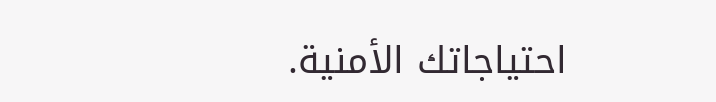احتياجاتك الأمنية.